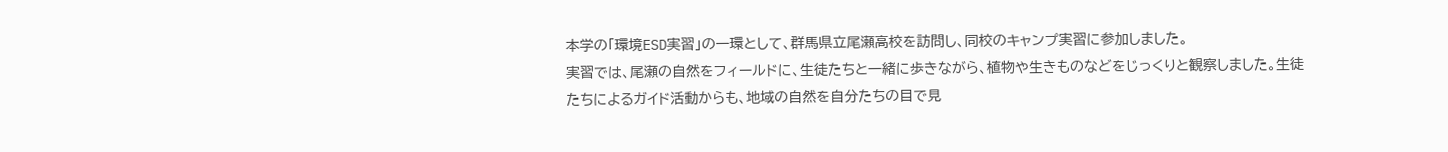本学の「環境ESD実習」の一環として、群馬県立尾瀬高校を訪問し、同校のキャンプ実習に参加しました。
実習では、尾瀬の自然をフィールドに、生徒たちと一緒に歩きながら、植物や生きものなどをじっくりと観察しました。生徒たちによるガイド活動からも、地域の自然を自分たちの目で見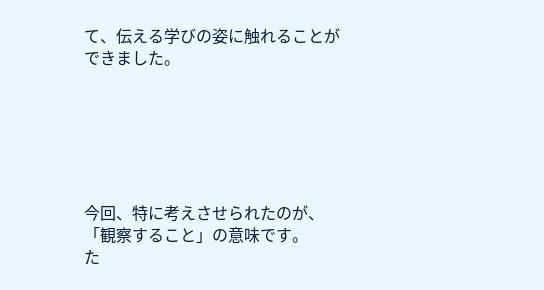て、伝える学びの姿に触れることができました。






今回、特に考えさせられたのが、「観察すること」の意味です。
た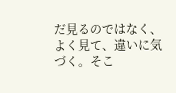だ見るのではなく、よく見て、違いに気づく。そこ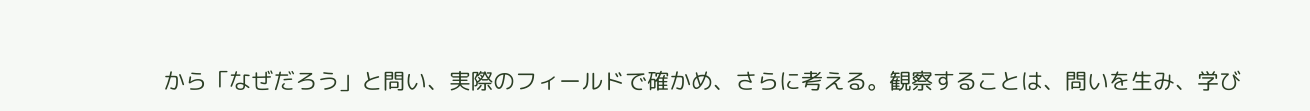から「なぜだろう」と問い、実際のフィールドで確かめ、さらに考える。観察することは、問いを生み、学び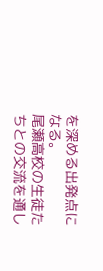を深める出発点になる。
尾瀬高校の生徒たちとの交流を通し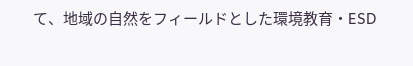て、地域の自然をフィールドとした環境教育・ESD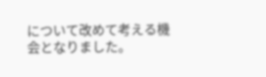について改めて考える機会となりました。